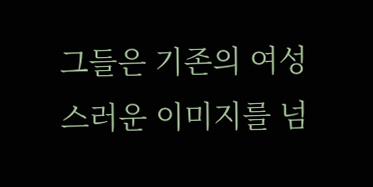그들은 기존의 여성스러운 이미지를 넘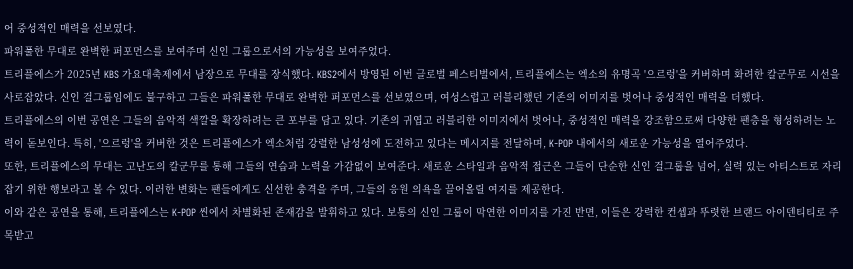어 중성적인 매력을 선보였다.
파워풀한 무대로 완벽한 퍼포먼스를 보여주며 신인 그룹으로서의 가능성을 보여주었다.
트리플에스가 2025년 KBS 가요대축제에서 남장으로 무대를 장식했다. KBS2에서 방영된 이번 글로벌 페스티벌에서, 트리플에스는 엑소의 유명곡 '으르렁'을 커버하며 화려한 칼군무로 시선을 사로잡았다. 신인 걸그룹임에도 불구하고 그들은 파워풀한 무대로 완벽한 퍼포먼스를 선보였으며, 여성스럽고 러블리했던 기존의 이미지를 벗어나 중성적인 매력을 더했다.
트리플에스의 이번 공연은 그들의 음악적 색깔을 확장하려는 큰 포부를 담고 있다. 기존의 귀엽고 러블리한 이미지에서 벗어나, 중성적인 매력을 강조함으로써 다양한 팬층을 형성하려는 노력이 돋보인다. 특히, '으르렁'을 커버한 것은 트리플에스가 엑소처럼 강렬한 남성성에 도전하고 있다는 메시지를 전달하며, K-POP 내에서의 새로운 가능성을 열어주었다.
또한, 트리플에스의 무대는 고난도의 칼군무를 통해 그들의 연습과 노력을 가감없이 보여준다. 새로운 스타일과 음악적 접근은 그들이 단순한 신인 걸그룹을 넘어, 실력 있는 아티스트로 자리 잡기 위한 행보라고 볼 수 있다. 이러한 변화는 팬들에게도 신선한 충격을 주며, 그들의 응원 의욕을 끌어올릴 여지를 제공한다.
이와 같은 공연을 통해, 트리플에스는 K-POP 씬에서 차별화된 존재감을 발휘하고 있다. 보통의 신인 그룹이 막연한 이미지를 가진 반면, 이들은 강력한 컨셉과 뚜렷한 브랜드 아이덴티티로 주목받고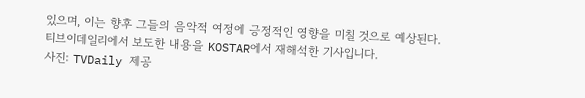있으며, 이는 향후 그들의 음악적 여정에 긍정적인 영향을 미칠 것으로 예상된다.
티브이데일리에서 보도한 내용을 KOSTAR에서 재해석한 기사입니다.
사진: TVDaily 제공